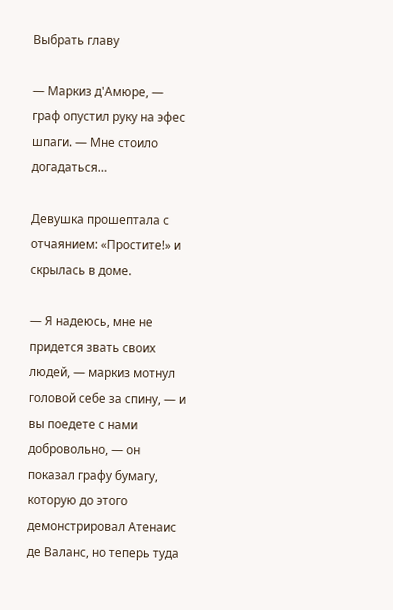Выбрать главу

— Маркиз д'Амюре, — граф опустил руку на эфес шпаги. — Мне стоило догадаться…

Девушка прошептала с отчаянием: «Простите!» и скрылась в доме.

— Я надеюсь, мне не придется звать своих людей, — маркиз мотнул головой себе за спину, — и вы поедете с нами добровольно, — он показал графу бумагу, которую до этого демонстрировал Атенаис де Валанс, но теперь туда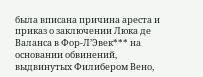была вписана причина ареста и приказ о заключении Люка де Валанса в Фор-Л’Эвек*** на основании обвинений, выдвинутых Филибером Вено,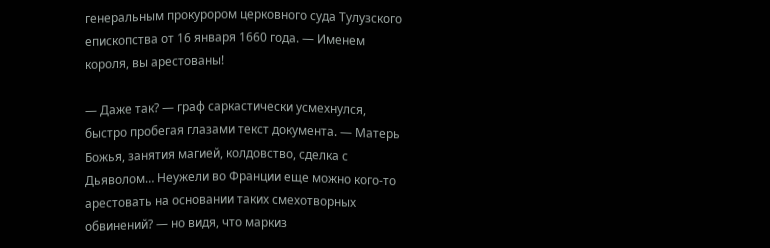генеральным прокурором церковного суда Тулузского епископства от 16 января 1660 года. — Именем короля, вы арестованы!

— Даже так? — граф саркастически усмехнулся, быстро пробегая глазами текст документа. — Матерь Божья, занятия магией, колдовство, сделка с Дьяволом… Неужели во Франции еще можно кого-то арестовать на основании таких смехотворных обвинений? — но видя, что маркиз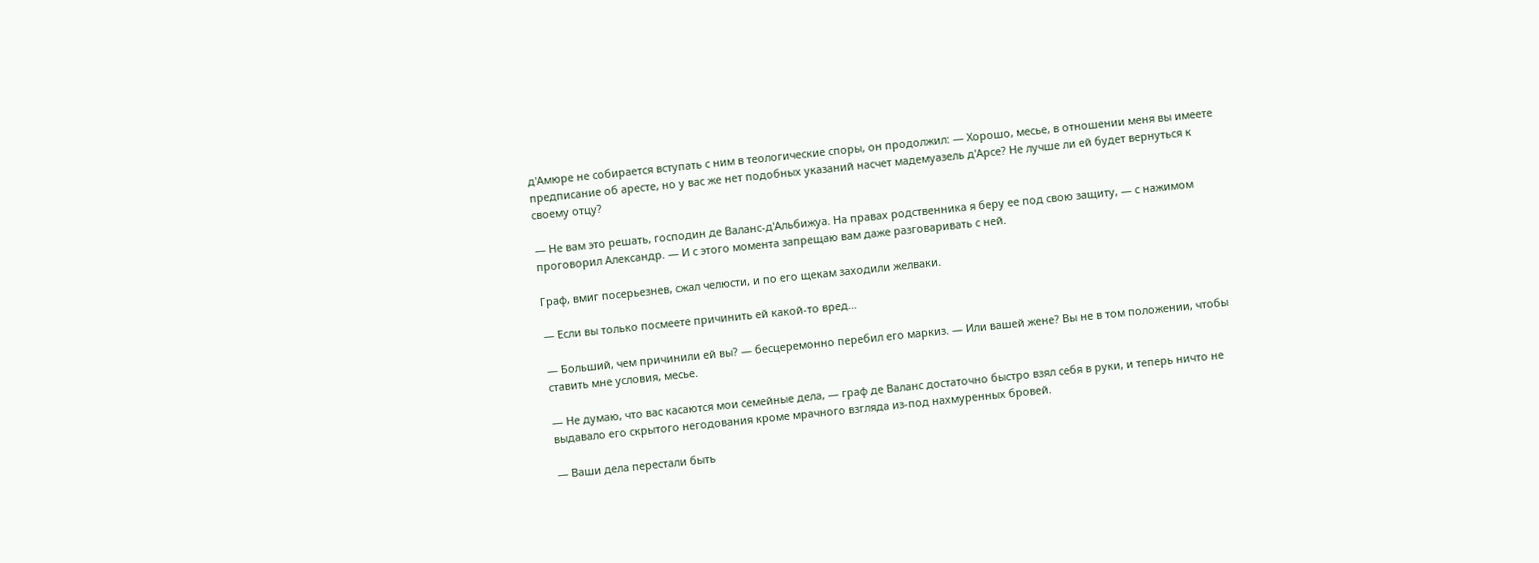д'Амюре не собирается вступать с ним в теологические споры, он продолжил: — Хорошо, месье, в отношении меня вы имеете предписание об аресте, но у вас же нет подобных указаний насчет мадемуазель д'Арсе? Не лучше ли ей будет вернуться к своему отцу?

— Не вам это решать, господин де Валанс-д'Альбижуа. На правах родственника я беру ее под свою защиту, — с нажимом проговорил Александр. — И с этого момента запрещаю вам даже разговаривать с ней.

Граф, вмиг посерьезнев, сжал челюсти, и по его щекам заходили желваки.

— Если вы только посмеете причинить ей какой-то вред…

— Больший, чем причинили ей вы? — бесцеремонно перебил его маркиз. — Или вашей жене? Вы не в том положении, чтобы ставить мне условия, месье.

— Не думаю, что вас касаются мои семейные дела, — граф де Валанс достаточно быстро взял себя в руки, и теперь ничто не выдавало его скрытого негодования кроме мрачного взгляда из-под нахмуренных бровей.

— Ваши дела перестали быть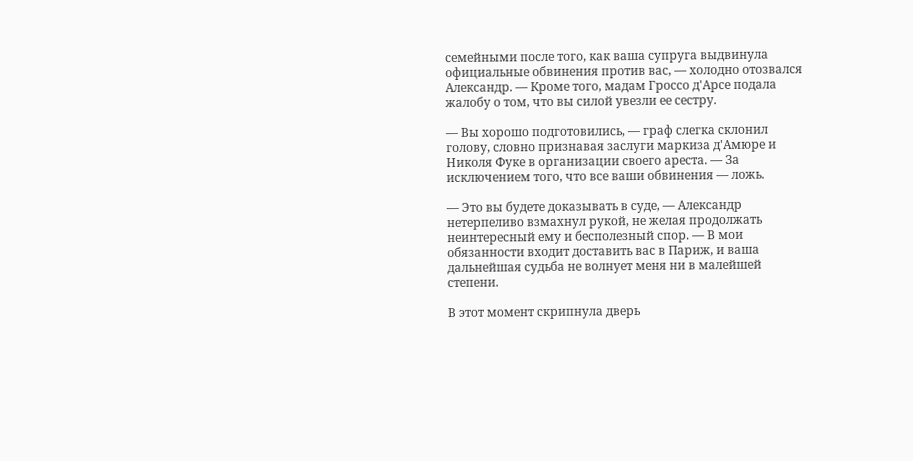семейными после того, как ваша супруга выдвинула официальные обвинения против вас, — холодно отозвался Александр. — Кроме того, мадам Гроссо д'Арсе подала жалобу о том, что вы силой увезли ее сестру.

— Вы хорошо подготовились, — граф слегка склонил голову, словно признавая заслуги маркиза д'Амюре и Николя Фуке в организации своего ареста. — За исключением того, что все ваши обвинения — ложь.

— Это вы будете доказывать в суде, — Александр нетерпеливо взмахнул рукой, не желая продолжать неинтересный ему и бесполезный спор. — В мои обязанности входит доставить вас в Париж, и ваша дальнейшая судьба не волнует меня ни в малейшей степени.

В этот момент скрипнула дверь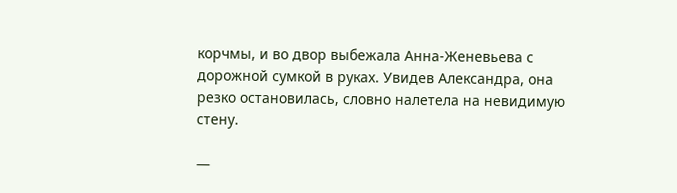корчмы, и во двор выбежала Анна-Женевьева с дорожной сумкой в руках. Увидев Александра, она резко остановилась, словно налетела на невидимую стену.

—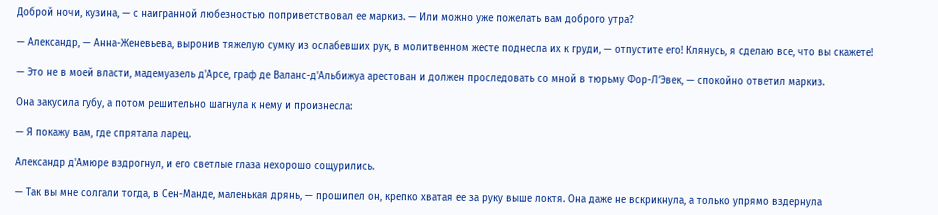Доброй ночи, кузина, — с наигранной любезностью поприветствовал ее маркиз. — Или можно уже пожелать вам доброго утра?

— Александр, — Анна-Женевьева, выронив тяжелую сумку из ослабевших рук, в молитвенном жесте поднесла их к груди, — отпустите его! Клянусь, я сделаю все, что вы скажете!

— Это не в моей власти, мадемуазель д'Арсе, граф де Валанс-д'Альбижуа арестован и должен проследовать со мной в тюрьму Фор-Л’Эвек, — спокойно ответил маркиз.

Она закусила губу, а потом решительно шагнула к нему и произнесла:

— Я покажу вам, где спрятала ларец.

Александр д'Амюре вздрогнул, и его светлые глаза нехорошо сощурились.

— Так вы мне солгали тогда, в Сен-Манде, маленькая дрянь, — прошипел он, крепко хватая ее за руку выше локтя. Она даже не вскрикнула, а только упрямо вздернула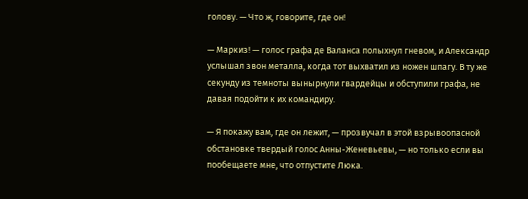голову. — Что ж, говорите, где он!

— Маркиз! — голос графа де Валанса полыхнул гневом, и Александр услышал звон металла, когда тот выхватил из ножен шпагу. В ту же секунду из темноты вынырнули гвардейцы и обступили графа, не давая подойти к их командиру.

— Я покажу вам, где он лежит, — прозвучал в этой взрывоопасной обстановке твердый голос Анны-Женевьевы, — но только если вы пообещаете мне, что отпустите Люка.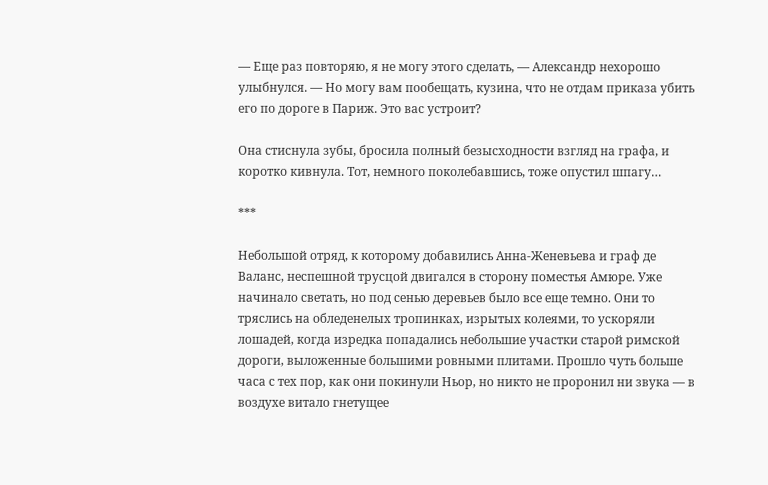— Еще раз повторяю, я не могу этого сделать, — Александр нехорошо улыбнулся. — Но могу вам пообещать, кузина, что не отдам приказа убить его по дороге в Париж. Это вас устроит?

Она стиснула зубы, бросила полный безысходности взгляд на графа, и коротко кивнула. Тот, немного поколебавшись, тоже опустил шпагу…

***

Небольшой отряд, к которому добавились Анна-Женевьева и граф де Валанс, неспешной трусцой двигался в сторону поместья Амюре. Уже начинало светать, но под сенью деревьев было все еще темно. Они то тряслись на обледенелых тропинках, изрытых колеями, то ускоряли лошадей, когда изредка попадались небольшие участки старой римской дороги, выложенные большими ровными плитами. Прошло чуть больше часа с тех пор, как они покинули Ньор, но никто не проронил ни звука — в воздухе витало гнетущее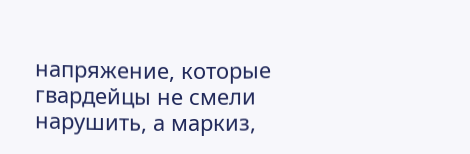напряжение, которые гвардейцы не смели нарушить, а маркиз,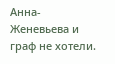Анна-Женевьева и граф не хотели.